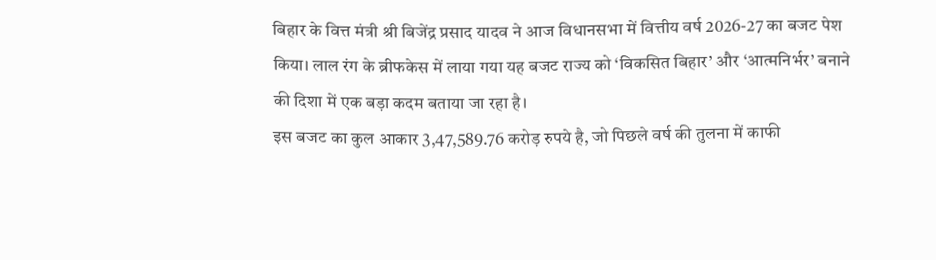बिहार के वित्त मंत्री श्री बिजेंद्र प्रसाद यादव ने आज विधानसभा में वित्तीय वर्ष 2026-27 का बजट पेश किया। लाल रंग के ब्रीफकेस में लाया गया यह बजट राज्य को ‘विकसित बिहार’ और ‘आत्मनिर्भर’ बनाने की दिशा में एक बड़ा कदम बताया जा रहा है।
इस बजट का कुल आकार 3,47,589.76 करोड़ रुपये है, जो पिछले वर्ष की तुलना में काफी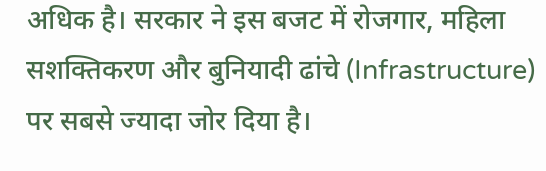अधिक है। सरकार ने इस बजट में रोजगार, महिला सशक्तिकरण और बुनियादी ढांचे (Infrastructure) पर सबसे ज्यादा जोर दिया है।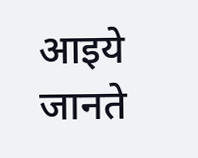आइये जानते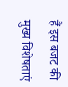हैं इस बजट की मुख्य विशेषताएं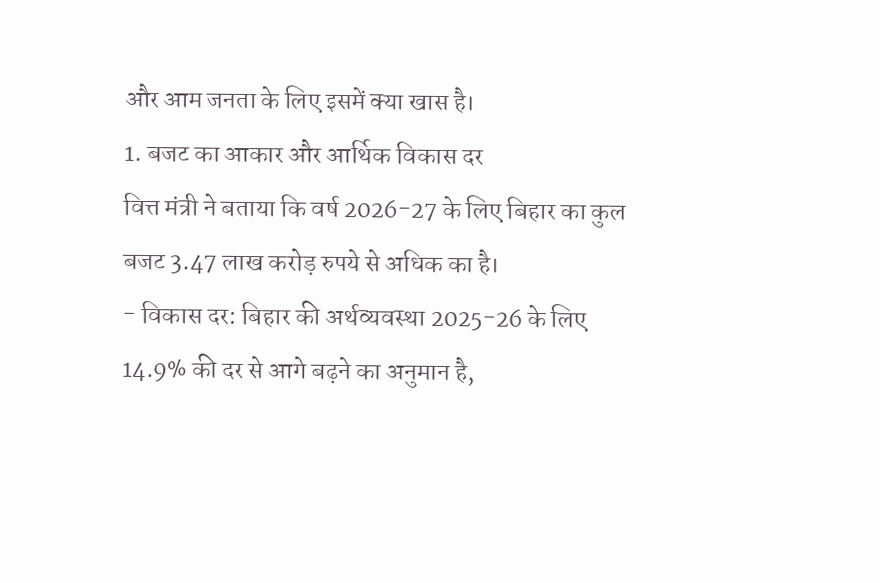और आम जनता के लिए इसमें क्या खास है।
1. बजट का आकार और आर्थिक विकास दर
वित्त मंत्री ने बताया कि वर्ष 2026-27 के लिए बिहार का कुल बजट 3.47 लाख करोड़ रुपये से अधिक का है।
- विकास दर: बिहार की अर्थव्यवस्था 2025-26 के लिए 14.9% की दर से आगे बढ़ने का अनुमान है,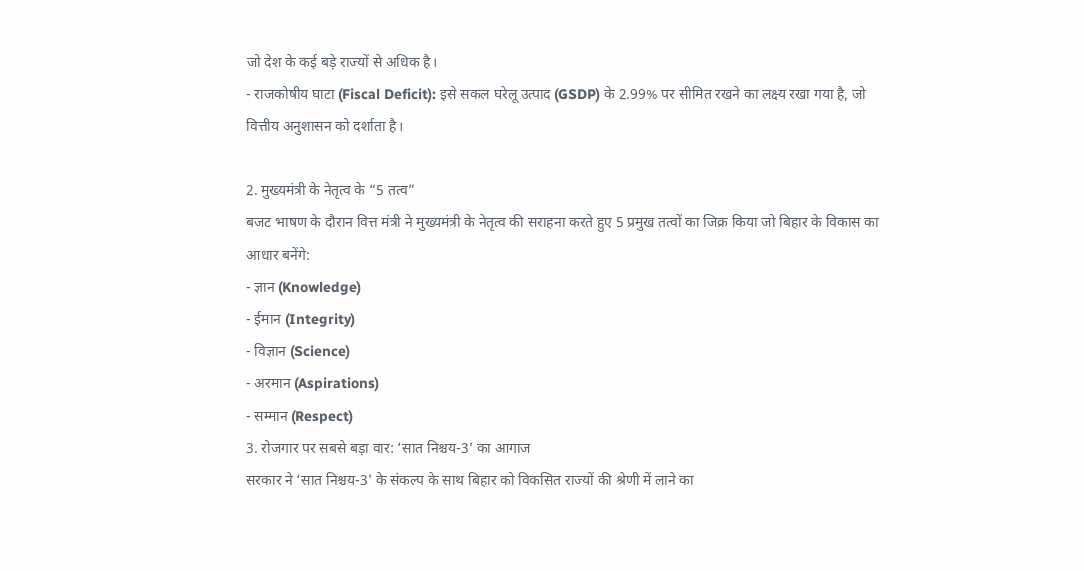जो देश के कई बड़े राज्यों से अधिक है।
- राजकोषीय घाटा (Fiscal Deficit): इसे सकल घरेलू उत्पाद (GSDP) के 2.99% पर सीमित रखने का लक्ष्य रखा गया है, जो वित्तीय अनुशासन को दर्शाता है।

2. मुख्यमंत्री के नेतृत्व के “5 तत्व”
बजट भाषण के दौरान वित्त मंत्री ने मुख्यमंत्री के नेतृत्व की सराहना करते हुए 5 प्रमुख तत्वों का जिक्र किया जो बिहार के विकास का आधार बनेंगे:
- ज्ञान (Knowledge)
- ईमान (Integrity)
- विज्ञान (Science)
- अरमान (Aspirations)
- सम्मान (Respect)
3. रोजगार पर सबसे बड़ा वार: ‘सात निश्चय-3’ का आगाज
सरकार ने ‘सात निश्चय-3’ के संकल्प के साथ बिहार को विकसित राज्यों की श्रेणी में लाने का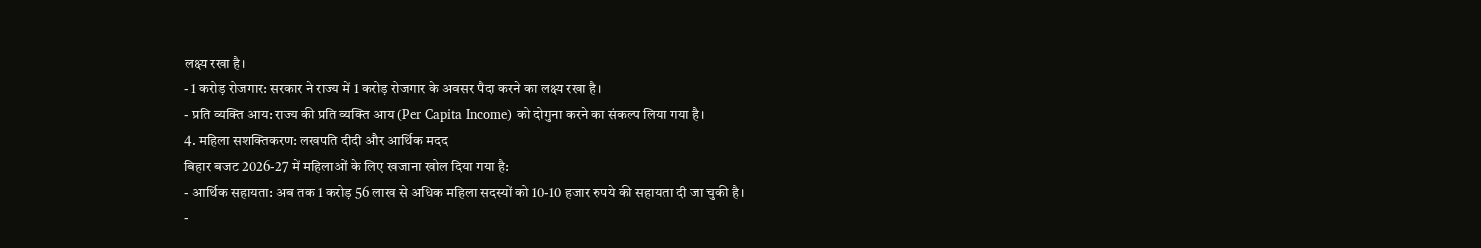लक्ष्य रखा है।
- 1 करोड़ रोजगार: सरकार ने राज्य में 1 करोड़ रोजगार के अवसर पैदा करने का लक्ष्य रखा है।
- प्रति व्यक्ति आय: राज्य की प्रति व्यक्ति आय (Per Capita Income) को दोगुना करने का संकल्प लिया गया है।
4. महिला सशक्तिकरण: लखपति दीदी और आर्थिक मदद
बिहार बजट 2026-27 में महिलाओं के लिए खजाना खोल दिया गया है:
- आर्थिक सहायता: अब तक 1 करोड़ 56 लाख से अधिक महिला सदस्यों को 10-10 हजार रुपये की सहायता दी जा चुकी है।
-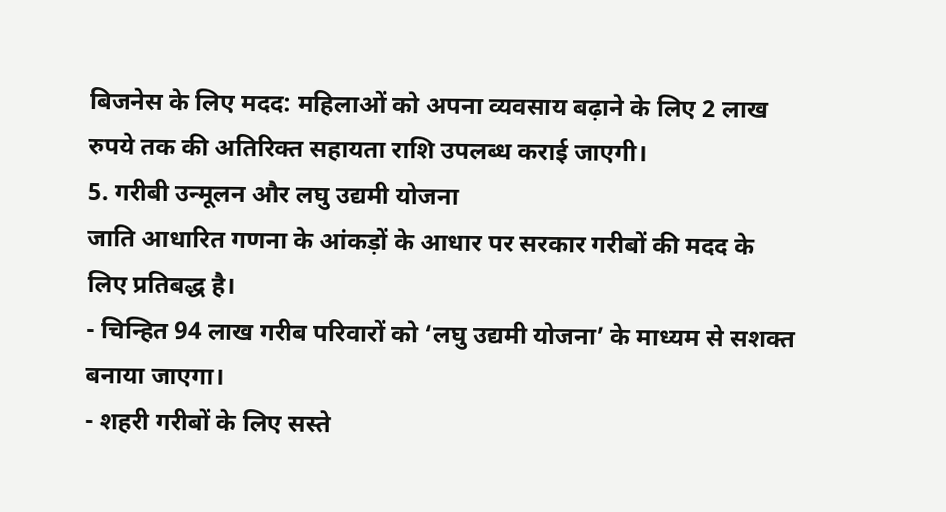बिजनेस के लिए मदद: महिलाओं को अपना व्यवसाय बढ़ाने के लिए 2 लाख रुपये तक की अतिरिक्त सहायता राशि उपलब्ध कराई जाएगी।
5. गरीबी उन्मूलन और लघु उद्यमी योजना
जाति आधारित गणना के आंकड़ों के आधार पर सरकार गरीबों की मदद के लिए प्रतिबद्ध है।
- चिन्हित 94 लाख गरीब परिवारों को ‘लघु उद्यमी योजना’ के माध्यम से सशक्त बनाया जाएगा।
- शहरी गरीबों के लिए सस्ते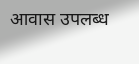आवास उपलब्ध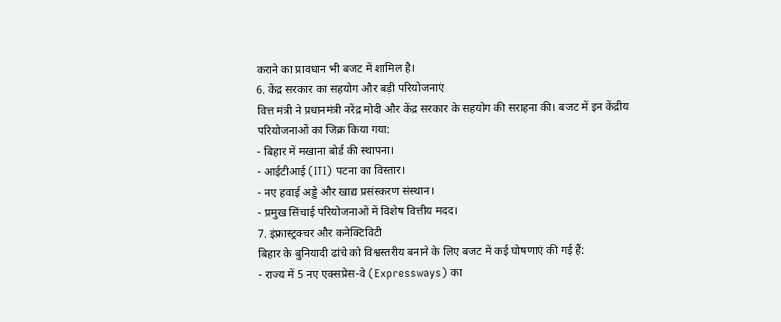कराने का प्रावधान भी बजट में शामिल है।
6. केंद्र सरकार का सहयोग और बड़ी परियोजनाएं
वित्त मंत्री ने प्रधानमंत्री नरेंद्र मोदी और केंद्र सरकार के सहयोग की सराहना की। बजट में इन केंद्रीय परियोजनाओं का जिक्र किया गया:
- बिहार में मखाना बोर्ड की स्थापना।
- आईटीआई (ITI) पटना का विस्तार।
- नए हवाई अड्डे और खाद्य प्रसंस्करण संस्थान।
- प्रमुख सिंचाई परियोजनाओं में विशेष वित्तीय मदद।
7. इंफ्रास्ट्रक्चर और कनेक्टिविटी
बिहार के बुनियादी ढांचे को विश्वस्तरीय बनाने के लिए बजट में कई घोषणाएं की गई हैं:
- राज्य में 5 नए एक्सप्रेस-वे (Expressways) का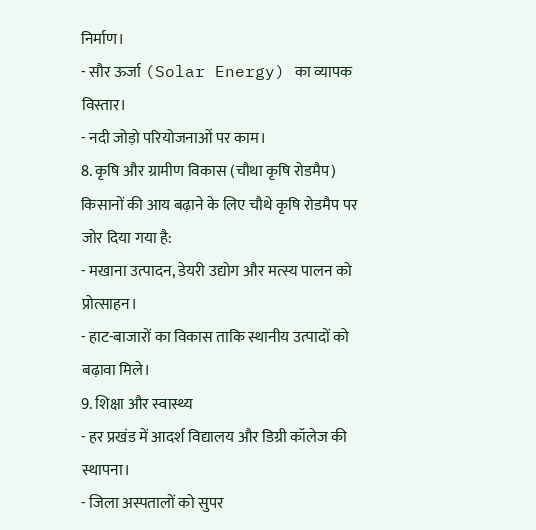निर्माण।
- सौर ऊर्जा (Solar Energy) का व्यापक विस्तार।
- नदी जोड़ो परियोजनाओं पर काम।
8. कृषि और ग्रामीण विकास (चौथा कृषि रोडमैप)
किसानों की आय बढ़ाने के लिए चौथे कृषि रोडमैप पर जोर दिया गया है:
- मखाना उत्पादन, डेयरी उद्योग और मत्स्य पालन को प्रोत्साहन।
- हाट-बाजारों का विकास ताकि स्थानीय उत्पादों को बढ़ावा मिले।
9. शिक्षा और स्वास्थ्य
- हर प्रखंड में आदर्श विद्यालय और डिग्री कॉलेज की स्थापना।
- जिला अस्पतालों को सुपर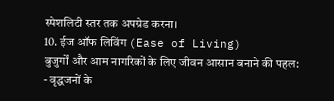स्पेशलिटी स्तर तक अपग्रेड करना।
10. ईज ऑफ लिविंग (Ease of Living)
बुजुर्गों और आम नागरिकों के लिए जीवन आसान बनाने की पहल:
- वृद्धजनों के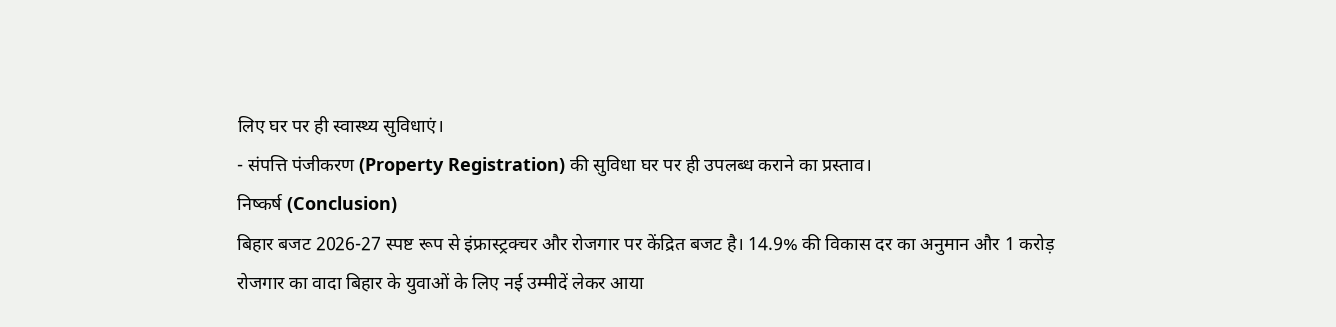लिए घर पर ही स्वास्थ्य सुविधाएं।
- संपत्ति पंजीकरण (Property Registration) की सुविधा घर पर ही उपलब्ध कराने का प्रस्ताव।
निष्कर्ष (Conclusion)
बिहार बजट 2026-27 स्पष्ट रूप से इंफ्रास्ट्रक्चर और रोजगार पर केंद्रित बजट है। 14.9% की विकास दर का अनुमान और 1 करोड़ रोजगार का वादा बिहार के युवाओं के लिए नई उम्मीदें लेकर आया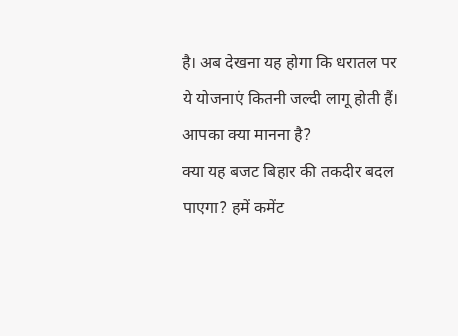है। अब देखना यह होगा कि धरातल पर ये योजनाएं कितनी जल्दी लागू होती हैं।
आपका क्या मानना है?
क्या यह बजट बिहार की तकदीर बदल पाएगा? हमें कमेंट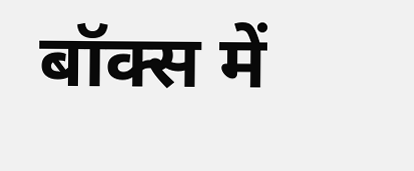बॉक्स में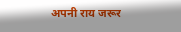अपनी राय जरूर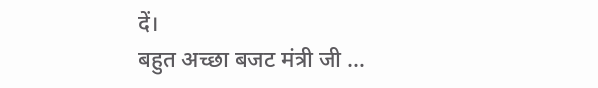दें।
बहुत अच्छा बजट मंत्री जी …